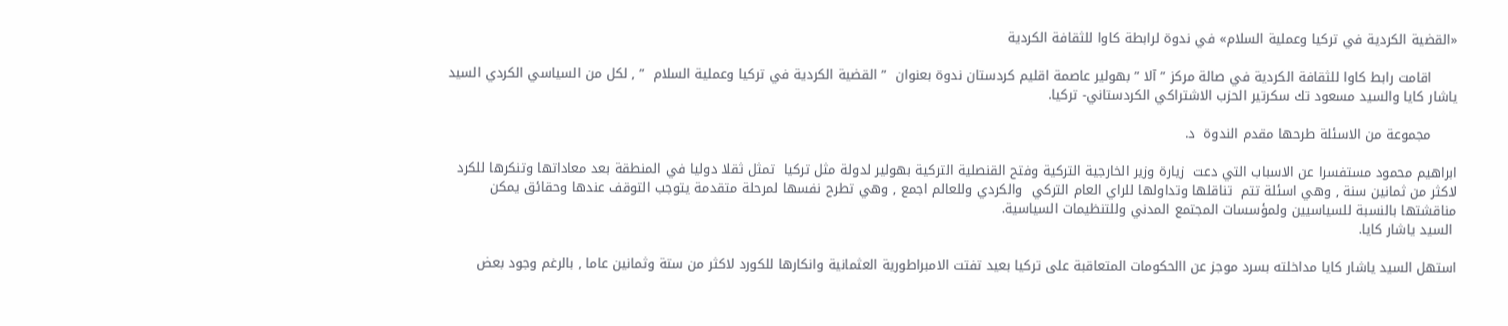«القضية الكردية في تركيا وعملية السلام» في ندوة لرابطة كاوا للثقافة الكردية

      اقامت رابط كاوا للثقافة الكردية في صالة مركز ” آلا ” بهولير عاصمة اقليم كردستان ندوة بعنوان  ” القضية الكردية في تركيا وعملية السلام  ” , لكل من السياسي الكردي السيد ياشار كايا والسيد مسعود تك سكرتير الحزب الاشتراكي الكردستاني- تركيا.

      مجموعة من الاسئلة طرحها مقدم الندوة  د.

ابراهيم محمود مستفسرا عن الاسباب التي دعت  زيارة وزير الخارجية التركية وفتح القنصلية التركية بهولير لدولة مثل تركيا  تمثل ثقلا دوليا في المنطقة بعد معاداتها وتنكرها للكرد لاكثر من ثمانين سنة , وهي اسئلة تتم  تناقلها وتداولها للراي العام التركي  والكردي وللعالم اجمع , وهي تطرح نفسها لمرحلة متقدمة يتوجب التوقف عندها وحقائق يمكن مناقشتها بالنسبة للسياسيين ولمؤسسات المجتمع المدني وللتنظيمات السياسية.
 السيد ياشار كايا.

استهل السيد ياشار كايا مداخلته بسرد موجز عن االحكومات المتعاقبة على تركيا بعيد تفتت الامبراطورية العثمانية وانكارها للكورد لاكثر من ستة وثمانين عاما , بالرغم وجود بعض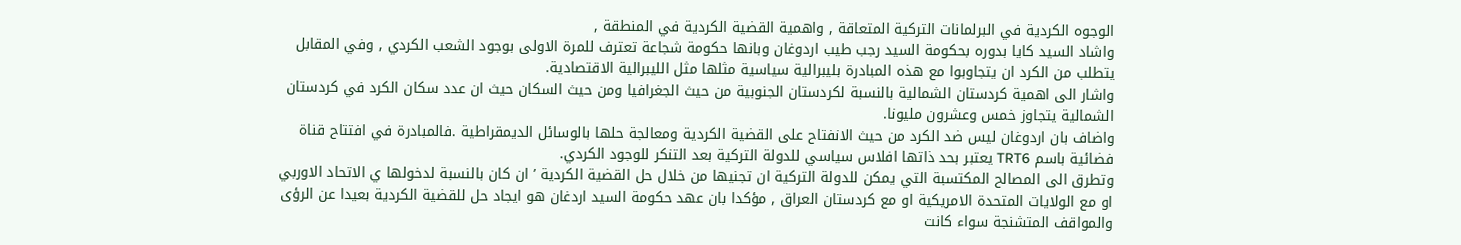الوجوه الكردية في البرلمانات التركية المتعاقة , واهمية القضية الكردية في المنطقة ,
واشاد السيد كايا بدوره بحكومة السيد رجب طيب اردوغان وبانها حكومة شجاعة تعترف للمرة الاولى بوجود الشعب الكردي , وفي المقابل يتطلب من الكرد ان يتجاوبوا مع هذه المبادرة بليبرالية سياسية مثلها مثل الليبرالية الاقتصادية.
واشار الى اهمية كردستان الشمالية بالنسبة لكردستان الجنوبية من حيث الجغرافيا ومن حيث السكان حيث ان عدد سكان الكرد في كردستان الشمالية يتجاوز خمس وعشرون مليونا.
واضاف بان اردوغان ليس ضد الكرد من حيث الانفتاح على القضية الكردية ومعالجة حلها بالوسائل الديمقراطية .فالمبادرة في افتتاح قناة فضائية باسم TRT6 يعتبر بحد ذاتها افلاس سياسي للدولة التركية بعد التنكر للوجود الكردي.
وتطرق الى المصالح المكتسبة التي يمكن للدولة التركية ان تجنيها من خلال حل القضية الكردية ’ ان كان بالنسبة لدخولها ي الاتحاد الاوربي او مع الولايات المتحدة الامريكية او مع كردستان العراق , مؤكدا بان عهد حكومة السيد اردغان هو ايجاد حل للقضية الكردية بعيدا عن الرؤى والمواقف المتشنجة سواء كانت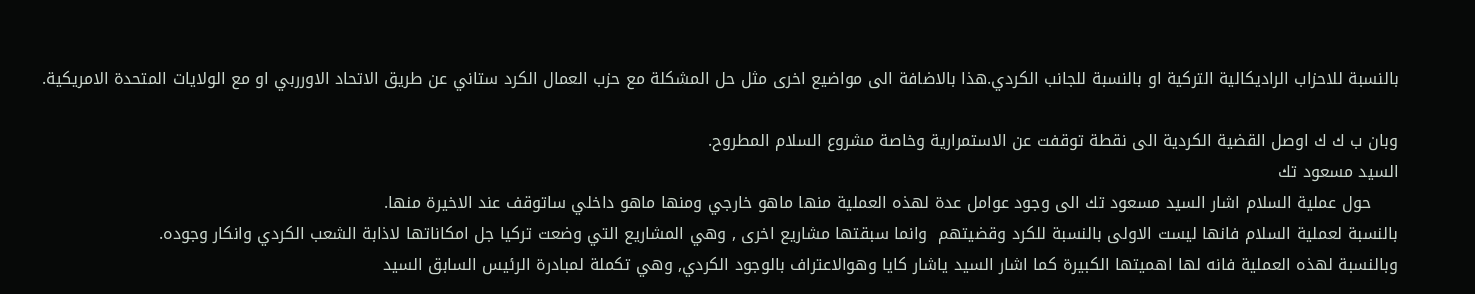بالنسبة للاحزاب الراديكالية التركية او بالنسبة للجانب الكردي.هذا بالاضافة الى مواضيع اخرى مثل حل المشكلة مع حزب العمال الكرد ستاني عن طريق الاتحاد الاورربي او مع الولايات المتحدة الامريكية.

وبان ب ك ك اوصل القضية الكردية الى نقطة توقفت عن الاستمرارية وخاصة مشروع السلام المطروح.
السيد مسعود تك
     حول عملية السلام اشار السيد مسعود تك الى وجود عوامل عدة لهذه العملية منها ماهو خارجي ومنها ماهو داخلي ساتوقف عند الاخيرة منها.
بالنسبة لعملية السلام فانها ليست الاولى بالنسبة للكرد وقضيتهم  وانما سبقتها مشاريع اخرى , وهي المشاريع التي وضعت تركيا جل امكاناتها لاذابة الشعب الكردي وانكار وجوده.
وبالنسبة لهذه العملية فانه لها اهميتها الكبيرة كما اشار السيد ياشار كايا وهوالاعتراف بالوجود الكردي, وهي تكملة لمبادرة الرئيس السابق السيد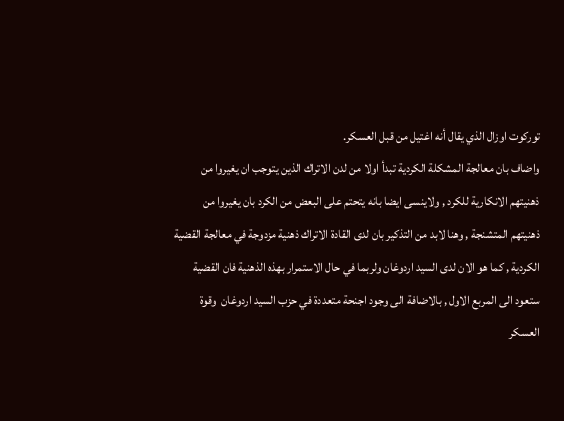توركوت اوزال الذي يقال أنه اغتيل من قبل العسكر.
واضاف بان معالجة المشكلة الكردية تبدأ اولا من لدن الاتراك الذين يتوجب ان يغيروا من ذهنيتهم الانكارية للكرد , ولاينسى ايضا بانه يتحتم على البعض من الكرد بان يغيروا من ذهنيتهم المتشنجة , وهنا لابد من التذكير بان لدى القادة الاتراك ذهنية مزدوجة في معالجة القضية الكردية , كما هو الان لدى السيد اردوغان ولربما في حال الاستمرار بهذه الذهنية فان القضية  ستعود الى المربع الاول , بالاضافة الى وجود اجنحة متعددة في حزب السيد اردوغان  وقوة العسكر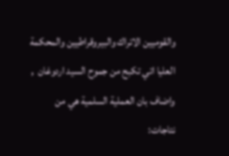والقوميين الاتراك والبيروقراطيين والمحكمة العليا اتي تكبح من جموح السيد اردوغان  , واضاف بان العملية السلمية هي من نتاجات: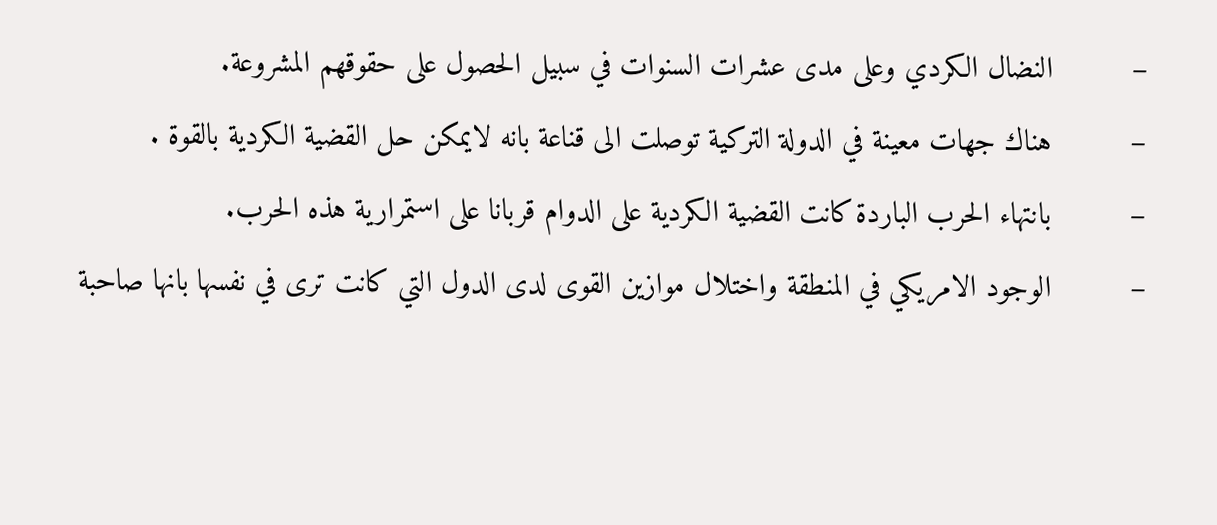–         النضال الكردي وعلى مدى عشرات السنوات في سبيل الحصول على حقوقهم المشروعة.
–         هناك جهات معينة في الدولة التركية توصلت الى قناعة بانه لايمكن حل القضية الكردية بالقوة .
–         بانتهاء الحرب الباردة كانت القضية الكردية على الدوام قربانا على استمرارية هذه الحرب.
–         الوجود الامريكي في المنطقة واختلال موازين القوى لدى الدول التي كانت ترى في نفسها بانها صاحبة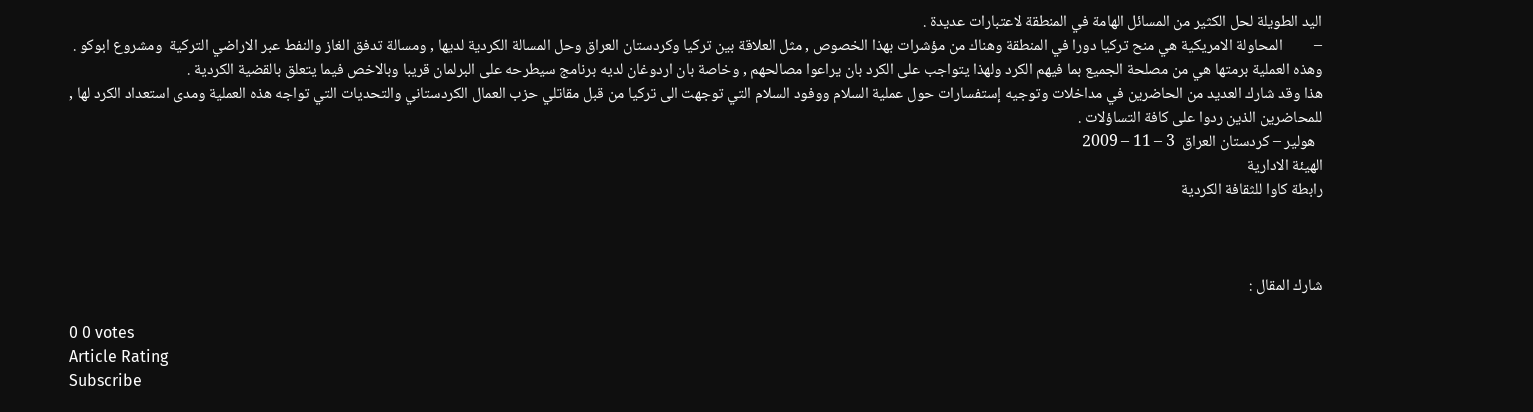اليد الطويلة لحل الكثير من المسائل الهامة في المنطقة لاعتبارات عديدة .
–         المحاولة الامريكية هي منح تركيا دورا في المنطقة وهناك من مؤشرات بهذا الخصوص , مثل العلاقة بين تركيا وكردستان العراق وحل المسالة الكردية لديها , ومسالة تدفق الغاز والنفط عبر الاراضي التركية  ومشروع ابوكو .
وهذه العملية برمتها هي من مصلحة الجميع بما فيهم الكرد ولهذا يتواجب على الكرد بان يراعوا مصالحهم , وخاصة بان اردوغان لديه برنامج سيطرحه على البرلمان قريبا وبالاخص فيما يتعلق بالقضية الكردية .
هذا وقد شارك العديد من الحاضرين في مداخلات وتوجيه إستفسارات حول عملية السلام ووفود السلام التي توجهت الى تركيا من قبل مقاتلي حزب العمال الكردستاني والتحديات التي تواجه هذه العملية ومدى استعداد الكرد لها ,  للمحاضرين الذين ردوا على كافة التساؤلات .
  هولير – كردستان العراق  3 – 11 – 2009
الهيئة الادارية
رابطة كاوا للثقافة الكردية



شارك المقال :

0 0 votes
Article Rating
Subscribe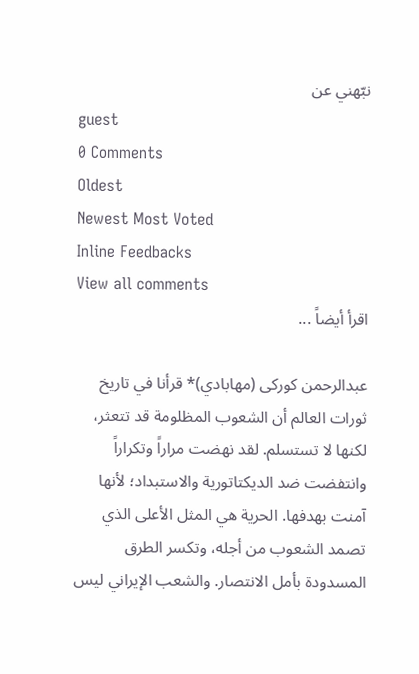نبّهني عن
guest
0 Comments
Oldest
Newest Most Voted
Inline Feedbacks
View all comments
اقرأ أيضاً ...

عبدالرحمن کورکی (مهابادي)* قرأنا في تاريخ ثورات العالم أن الشعوب المظلومة قد تتعثر، لكنها لا تستسلم. لقد نهضت مراراً وتكراراً وانتفضت ضد الديكتاتورية والاستبداد؛ لأنها آمنت بهدفها. الحرية هي المثل الأعلى الذي تصمد الشعوب من أجله، وتكسر الطرق المسدودة بأمل الانتصار. والشعب الإيراني ليس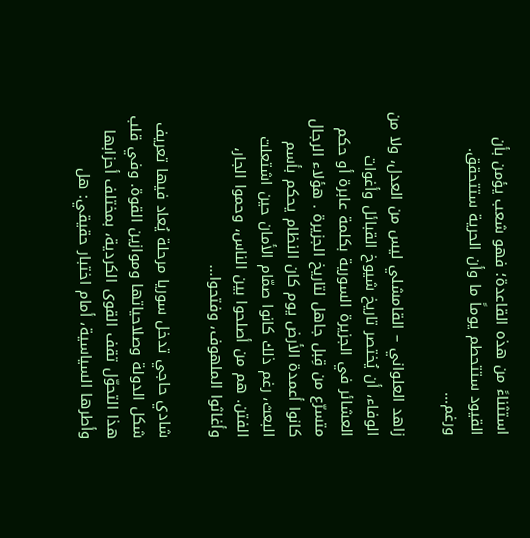استثناءً من هذه القاعدة؛ فهو شعب يؤمن بأن القيود ستتحطم يوماً ما وأن الحرية ستتحقق. ورغم…

زاهد العلواني – القامشلي ليس من العدل، ولا من الوفاء، أن يُختصر تاريخ شيوخ القبائل وأغوات العشائر في الجزيرة السورية بكلمة عابرة أو حكم متسرّع من قِبل جاهل لتاريخ الجزيرة . هؤلاء الرجال كانوا أعمدة الأرض يوم كان النظام يحكم بأسم البعث، رغم ذلك كانوا صمّام الأمان حين اشتعلت الفتن. هم من أصلحوا بين الناس، وحموا الجار، وأغاثوا الملهوف، وفتحوا…

شادي حاجي تدخل سوريا مرحلة يُعاد فيها تعريف شكل الدولة وصلاحياتها وموازين القوة. وفي قلب هذا التحوّل تقف القوى الكردية، بمختلف أحزابها وأطرها السياسية، أمام اختبار حقيقي: هل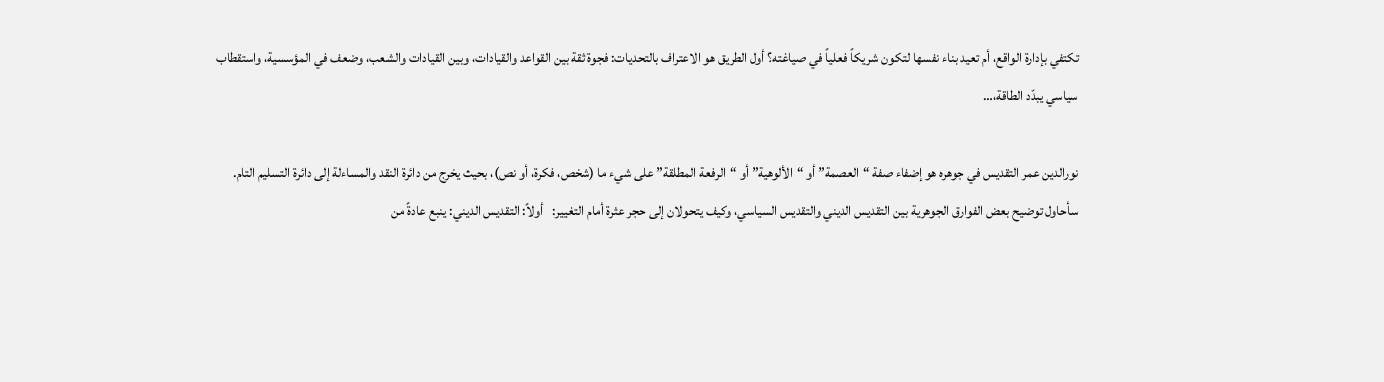تكتفي بإدارة الواقع، أم تعيد بناء نفسها لتكون شريكاً فعلياً في صياغته؟ أول الطريق هو الاعتراف بالتحديات: فجوة ثقة بين القواعد والقيادات، وبين القيادات والشعب، وضعف في المؤسسية، واستقطاب سياسي يبدّد الطاقة،…

نورالدين عمر التقديس في جوهره هو إضفاء صفة “العصمة” أو “الألوهية” أو “الرفعة المطلقة” على شيء ما (شخص، فكرة، أو نص)، بحيث يخرج من دائرة النقد والمساءلة إلى دائرة التسليم التام. سأحاول توضيح بعض الفوارق الجوهرية بين التقديس الديني والتقديس السياسي، وكيف يتحولان إلى حجر عثرة أمام التغيير:   أولاً: التقديس الديني: ينبع عادةً من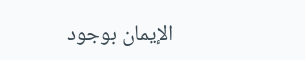الإيمان بوجود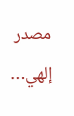مصدر إلهي…